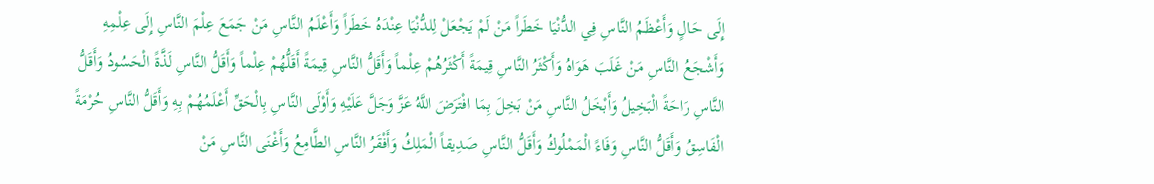إِلَى حَالٍ وَأَعْظَمُ النَّاسِ فِي الدُّنْيَا خَطَراً مَنْ لَمْ يَجْعَلْ لِلدُّنْيَا عِنْدَهُ خَطَراً وَأَعْلَمُ النَّاسِ مَنْ جَمَعَ عِلْمَ النَّاسِ إِلَى عِلْمِهِ وَأَشْجَعُ النَّاسِ مَنْ غَلَبَ هَوَاهُ وَأَكْثَرُ النَّاسِ قِيمَةً أَكْثَرُهُمْ عِلْماً وَأَقَلُّ النَّاسِ قِيمَةً أَقَلُّهُمْ عِلْماً وَأَقَلُّ النَّاسِ لَذَّةً الْحَسُودُ وَأَقَلُّ النَّاسِ رَاحَةً الْبَخِيلُ وَأَبْخَلُ النَّاسِ مَنْ بَخِلَ بِمَا افْتَرَضَ اللَّهُ عَزَّ وَجَلَّ عَلَيْهِ وَأَوْلَى النَّاسِ بِالْحَقِّ أَعْلَمُهُمْ بِهِ وَأَقَلُّ النَّاسِ حُرْمَةً الْفَاسِقُ وَأَقَلُّ النَّاسِ وَفَاءً الْمَمْلُوكُ وَأَقَلُّ النَّاسِ صَدِيقاً الْمَلِكُ وَأَفْقَرُ النَّاسِ الطَّامِعُ وَأَغْنَى النَّاسِ مَنْ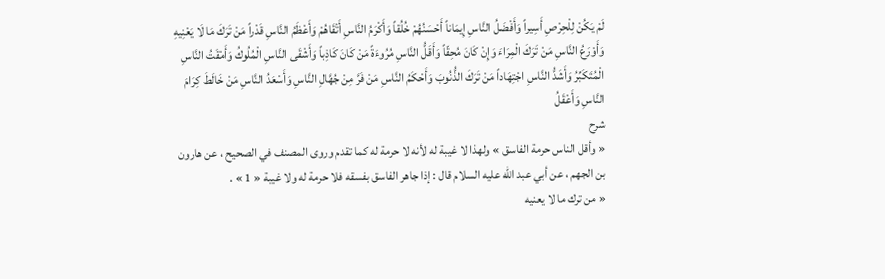لَمْ يَكُنْ لِلْحِرْصِ أَسِيراً وَأَفْضَلُ النَّاسِ إِيمَاناً أَحْسَنُهُمْ خُلُقاً وَأَكْرَمُ النَّاسِ أَتْقَاهُمْ وَأَعْظَمُ النَّاسِ قَدْراً مَنْ تَرَكَ مَا لَا يَعْنِيهِ وَأَوْرَعُ النَّاسِ مَنْ تَرَكَ الْمِرَاءَ وَإِنْ كَانَ مُحِقّاً وَأَقَلُّ النَّاسِ مُرُوءَةً مَنْ كَانَ كَاذِباً وَأَشْقَى النَّاسِ الْمُلُوكُ وَأَمْقَتُ النَّاسِ الْمُتَكَبِّرُ وَأَشَدُّ النَّاسِ اجْتِهَاداً مَنْ تَرَكَ الذُّنُوبَ وَأَحْكَمُ النَّاسِ مَنْ فَرَّ مِنْ جُهَّالِ النَّاسِ وَأَسْعَدُ النَّاسِ مَنْ خَالَطَ كِرَامَ النَّاسِ وَأَعْقَلُ
شرح
« وأقل الناس حرمة الفاسق » ولهذا لا غيبة له لأنه لا حرمة له كما تقدم وروى المصنف في الصحيح ، عن هارون بن الجهم ، عن أبي عبد الله عليه السلام قال : إذا جاهر الفاسق بفسقه فلا حرمة له ولا غيبة « 1 » .
« من ترك ما لا يعنيه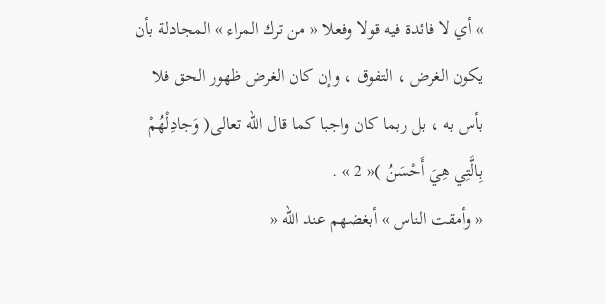» أي لا فائدة فيه قولا وفعلا « من ترك المراء » المجادلة بأن يكون الغرض ، التفوق ، وإن كان الغرض ظهور الحق فلا بأس به ، بل ربما كان واجبا كما قال الله تعالى( وَجادِلْهُمْ بِالَّتِي هِيَ أَحْسَنُ )« 2 » .
« وأمقت الناس » أبغضهم عند الله «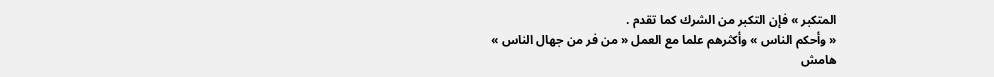المتكبر » فإن التكبر من الشرك كما تقدم .
« وأحكم الناس » وأكثرهم علما مع العمل « من فر من جهال الناس »
هامش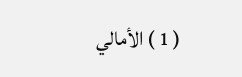( 1 ) الأمالي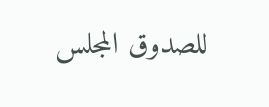للصدوق المجلس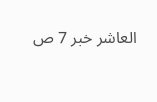العاشر خبر 7 ص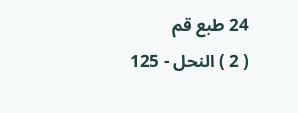24 طبع قم
( 2 ) النحل - 125